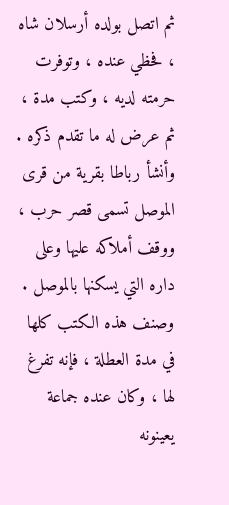ثم اتصل بولده أرسلان شاه ، فحظي عنده ، وتوفرت حرمته لديه ، وكتب مدة ، ثم عرض له ما تقدم ذكره .
وأنشأ رباطا بقرية من قرى الموصل تسمى قصر حرب ، ووقف أملاكه عليها وعلى داره التي يسكنها بالموصل .
وصنف هذه الكتب كلها في مدة العطلة ، فإنه تفرغ لها ، وكان عنده جماعة يعينونه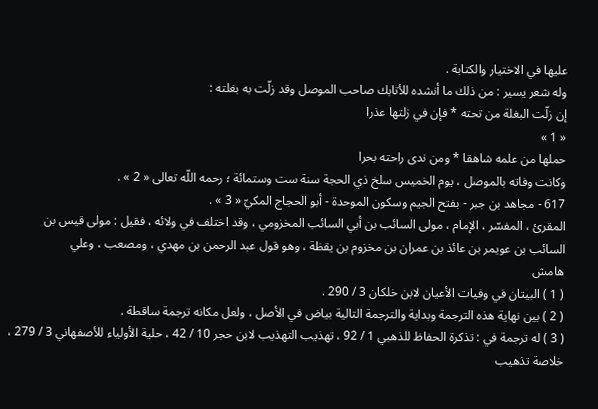عليها في الاختيار والكتابة .
وله شعر يسير : من ذلك ما أنشده للأتابك صاحب الموصل وقد زلّت به بغلته :
إن زلّت البغلة من تحته * فإن في زلتها عذرا
« 1 »
حملها من علمه شاهقا * ومن ندى راحته بحرا
وكانت وفاته بالموصل ، يوم الخميس سلخ ذي الحجة سنة ست وستمائة ؛ رحمه اللّه تعالى « 2 » .
617 - مجاهد بن جبر - بفتح الجيم وسكون الموحدة - أبو الحجاج المكيّ « 3 » .
المقرئ ، المفسّر ، الإمام ، مولى السائب بن أبي السائب المخزومي ، وقد اختلف في ولائه ، فقيل : مولى قيس بن السائب بن عويمر بن عائذ بن عمران بن مخزوم بن يقظة ، وهو قول عبد الرحمن بن مهدي ، ومصعب ، وعلي
هامش
( 1 ) البيتان في وفيات الأعيان لابن خلكان 3 / 290 .
( 2 ) بين نهاية هذه الترجمة وبداية والترجمة التالية بياض في الأصل ، ولعل مكانه ترجمة ساقطة .
( 3 ) له ترجمة في : تذكرة الحفاظ للذهبي 1 / 92 ، تهذيب التهذيب لابن حجر 10 / 42 ، حلية الأولياء للأصفهاني 3 / 279 ، خلاصة تذهيب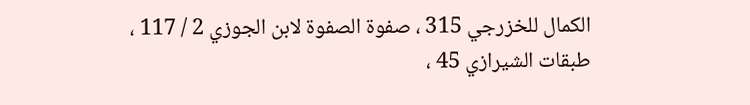الكمال للخزرجي 315 ، صفوة الصفوة لابن الجوزي 2 / 117 ، طبقات الشيرازي 45 ،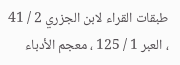طبقات القراء لابن الجزري 2 / 41 ، العبر 1 / 125 ، معجم الأدباء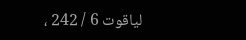لياقوت 6 / 242 ،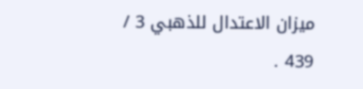ميزان الاعتدال للذهبي 3 / 439 .